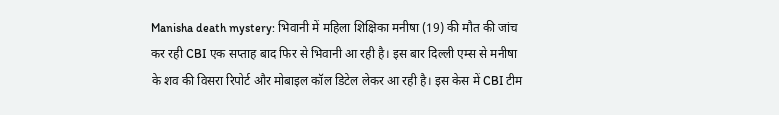Manisha death mystery: भिवानी में महिला शिक्षिका मनीषा (19) की मौत की जांच कर रही CBI एक सप्ताह बाद फिर से भिवानी आ रही है। इस बार दिल्ली एम्स से मनीषा के शव की विसरा रिपोर्ट और मोबाइल कॉल डिटेल लेकर आ रही है। इस केस में CBI टीम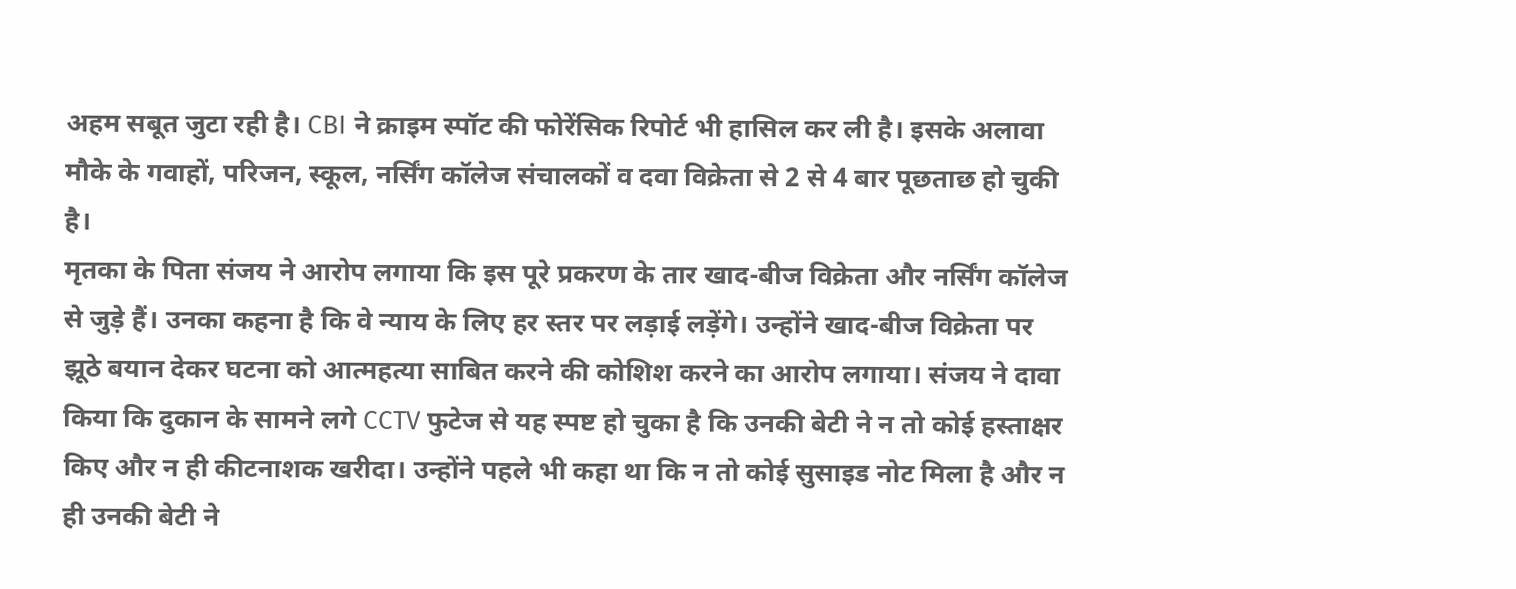अहम सबूत जुटा रही है। CBI ने क्राइम स्पॉट की फोरेंसिक रिपोर्ट भी हासिल कर ली है। इसके अलावा मौके के गवाहों, परिजन, स्कूल, नर्सिंग कॉलेज संचालकों व दवा विक्रेता से 2 से 4 बार पूछताछ हो चुकी है।
मृतका के पिता संजय ने आरोप लगाया कि इस पूरे प्रकरण के तार खाद-बीज विक्रेता और नर्सिंग कॉलेज से जुड़े हैं। उनका कहना है कि वे न्याय के लिए हर स्तर पर लड़ाई लड़ेंगे। उन्होंने खाद-बीज विक्रेता पर झूठे बयान देकर घटना को आत्महत्या साबित करने की कोशिश करने का आरोप लगाया। संजय ने दावा किया कि दुकान के सामने लगे CCTV फुटेज से यह स्पष्ट हो चुका है कि उनकी बेटी ने न तो कोई हस्ताक्षर किए और न ही कीटनाशक खरीदा। उन्होंने पहले भी कहा था कि न तो कोई सुसाइड नोट मिला है और न ही उनकी बेटी ने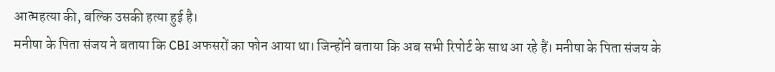आत्महत्या की, बल्कि उसकी हत्या हुई है।
मनीषा के पिता संजय ने बताया कि CBI अफसरों का फोन आया था। जिन्होंने बताया कि अब सभी रिपोर्ट के साथ आ रहे हैं। मनीषा के पिता संजय के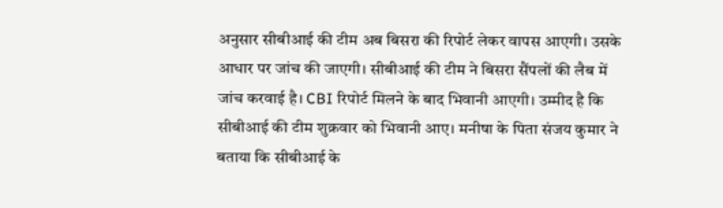अनुसार सीबीआई की टीम अब बिसरा की रिपोर्ट लेकर वापस आएगी। उसके आधार पर जांच की जाएगी। सीबीआई की टीम ने बिसरा सैंपलों की लैब में जांच करवाई है। CBI रिपोर्ट मिलने के बाद भिवानी आएगी। उम्मीद है कि सीबीआई की टीम शुक्रवार को भिवानी आए। मनीषा के पिता संजय कुमार ने बताया कि सीबीआई के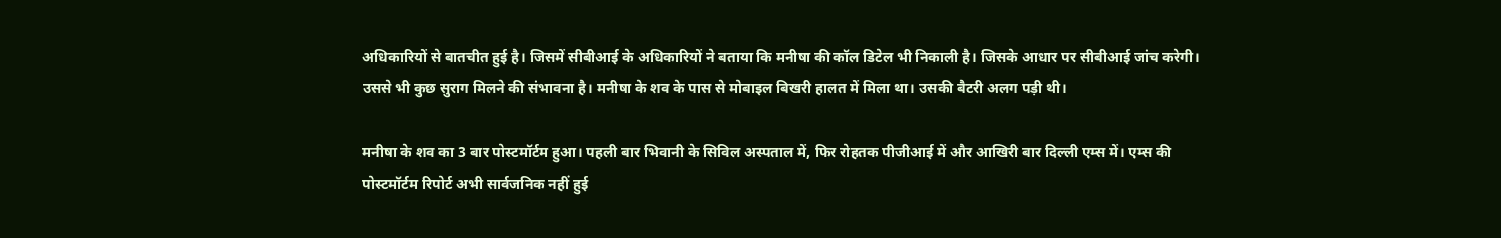अधिकारियों से बातचीत हुई है। जिसमें सीबीआई के अधिकारियों ने बताया कि मनीषा की कॉल डिटेल भी निकाली है। जिसके आधार पर सीबीआई जांच करेगी। उससे भी कुछ सुराग मिलने की संभावना है। मनीषा के शव के पास से मोबाइल बिखरी हालत में मिला था। उसकी बैटरी अलग पड़ी थी।

मनीषा के शव का 3 बार पोस्टमॉर्टम हुआ। पहली बार भिवानी के सिविल अस्पताल में, फिर रोहतक पीजीआई में और आखिरी बार दिल्ली एम्स में। एम्स की पोस्टमॉर्टम रिपोर्ट अभी सार्वजनिक नहीं हुई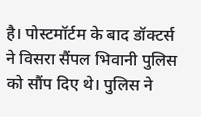है। पोस्टमॉर्टम के बाद डॉक्टर्स ने विसरा सैंपल भिवानी पुलिस को सौंप दिए थे। पुलिस ने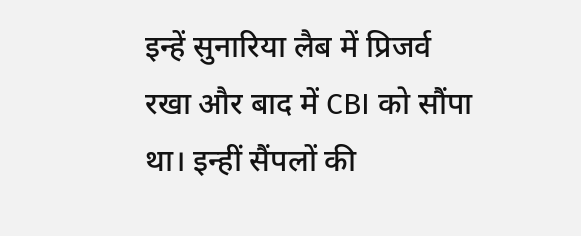इन्हें सुनारिया लैब में प्रिजर्व रखा और बाद में CBI को सौंपा था। इन्हीं सैंपलों की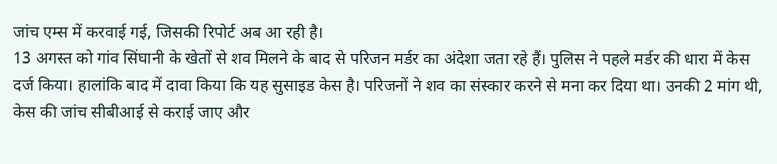जांच एम्स में करवाई गई, जिसकी रिपोर्ट अब आ रही है।
13 अगस्त को गांव सिंघानी के खेतों से शव मिलने के बाद से परिजन मर्डर का अंदेशा जता रहे हैं। पुलिस ने पहले मर्डर की धारा में केस दर्ज किया। हालांकि बाद में दावा किया कि यह सुसाइड केस है। परिजनों ने शव का संस्कार करने से मना कर दिया था। उनकी 2 मांग थी, केस की जांच सीबीआई से कराई जाए और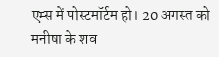एम्स में पोस्टमॉर्टम हो। 20 अगस्त को मनीषा के शव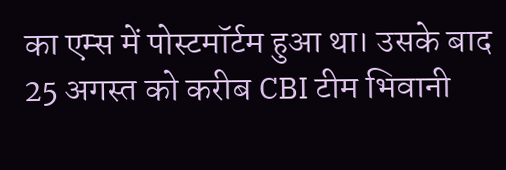का एम्स में पोस्टमॉर्टम हुआ था। उसके बाद 25 अगस्त को करीब CBI टीम भिवानी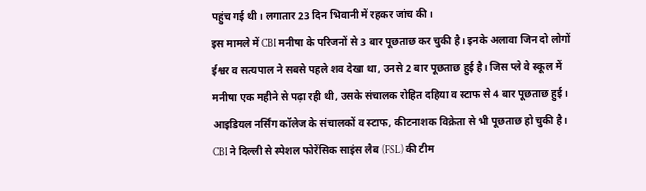पहुंच गई थी। लगातार 23 दिन भिवानी में रहकर जांच की।
इस मामले में CBI मनीषा के परिजनों से 3 बार पूछताछ कर चुकी है। इनके अलावा जिन दो लोगों ईश्वर व सत्यपाल ने सबसे पहले शव देखा था, उनसे 2 बार पूछताछ हुई है। जिस प्ले वे स्कूल में मनीषा एक महीने से पढ़ा रही थी, उसके संचालक रोहित दहिया व स्टाफ से 4 बार पूछताछ हुई। आइडियल नर्सिंग कॉलेज के संचालकों व स्टाफ, कीटनाशक विक्रेता से भी पूछताछ हो चुकी है।
CBI ने दिल्ली से स्पेशल फोरेंसिक साइंस लैब (FSL) की टीम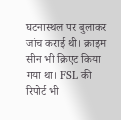घटनास्थल पर बुलाकर जांच कराई थी। क्राइम सीन भी क्रिएट किया गया था। FSL की रिपोर्ट भी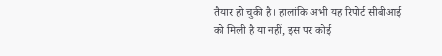तैयार हो चुकी है। हालांकि अभी यह रिपोर्ट सीबीआई को मिली है या नहीं, इस पर कोई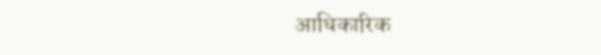आधिकारिक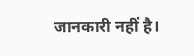जानकारी नहीं है।